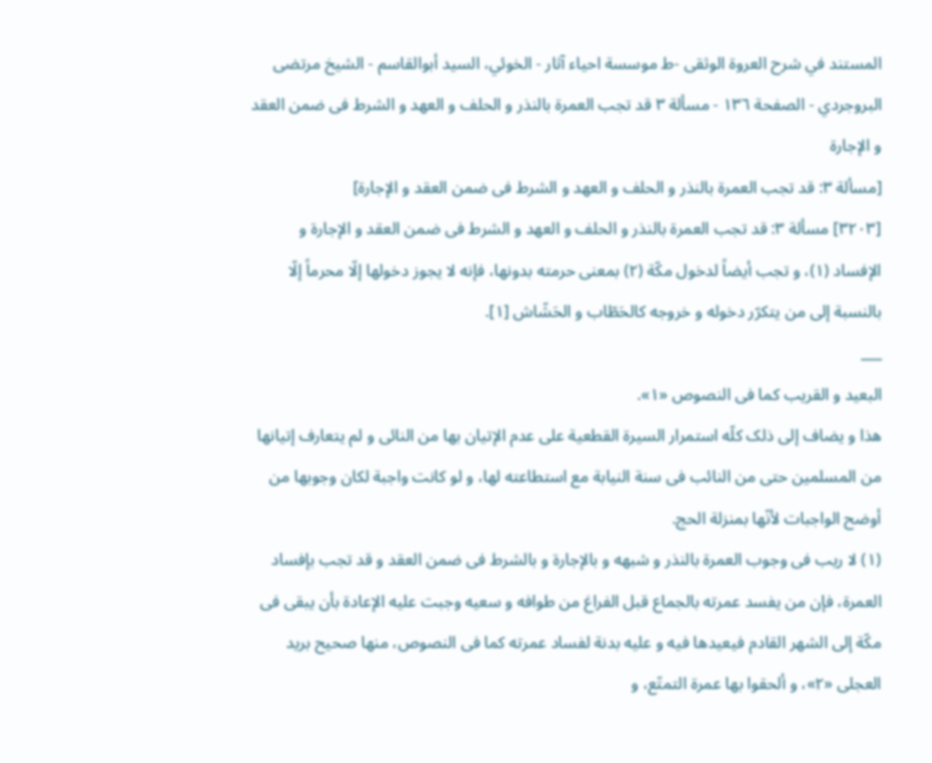المستند في شرح العروة الوثقى -ط موسسة احياء آثار - الخوئي، السيد أبوالقاسم - الشيخ مرتضى البروجردي - الصفحة ١٣٦ - مسألة ٣ قد تجب العمرة بالنذر و الحلف و العهد و الشرط فی ضمن العقد و الإجارة
[مسألة ٣: قد تجب العمرة بالنذر و الحلف و العهد و الشرط فی ضمن العقد و الإجارة]
[٣٢٠٣] مسألة ٣: قد تجب العمرة بالنذر و الحلف و العهد و الشرط فی ضمن العقد و الإجارة و الإفساد (١)، و تجب أیضاً لدخول مکّة (٢) بمعنی حرمته بدونها، فإنه لا یجوز دخولها إلّا محرماً إلّا بالنسبة إلی من یتکرّر دخوله و خروجه کالحَطّاب و الحَشّاش [١].
___
البعید و القریب کما فی النصوص «١».
هذا و یضاف إلی ذلک کلّه استمرار السیرة القطعیة علی عدم الإتیان بها من النائی و لم یتعارف إتیانها من المسلمین حتی من النائب فی سنة النیابة مع استطاعته لها، و لو کانت واجبة لکان وجوبها من أوضح الواجبات لأنّها بمنزلة الحج.
(١) لا ریب فی وجوب العمرة بالنذر و شبهه و بالإجارة و بالشرط فی ضمن العقد و قد تجب بإفساد العمرة، فإن من یفسد عمرته بالجماع قبل الفراغ من طوافه و سعیه وجبت علیه الإعادة بأن یبقی فی مکّة إلی الشهر القادم فیعیدها فیه و علیه بدنة لفساد عمرته کما فی النصوص، منها صحیح برید العجلی «٢»، و ألحقوا بها عمرة التمتّع، و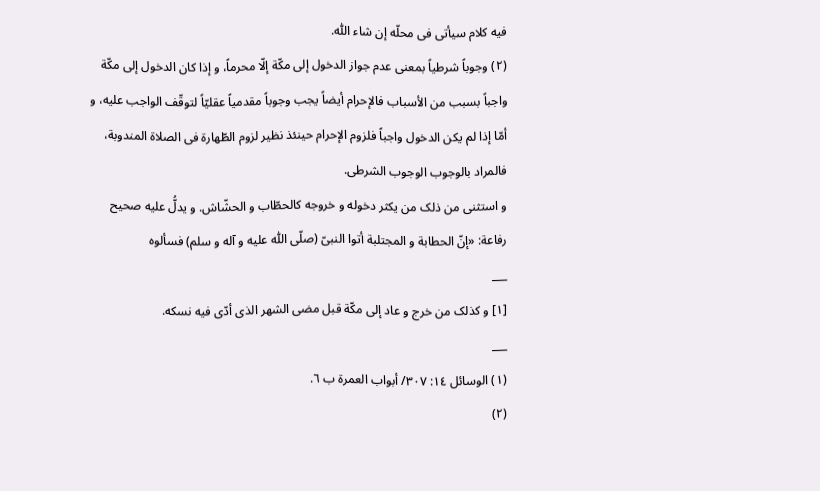فیه کلام سیأتی فی محلّه إن شاء اللّٰه.
(٢) وجوباً شرطیاً بمعنی عدم جواز الدخول إلی مکّة إلّا محرماً، و إذا کان الدخول إلی مکّة واجباً بسبب من الأسباب فالإحرام أیضاً یجب وجوباً مقدمیاً عقلیّاً لتوقّف الواجب علیه، و أمّا إذا لم یکن الدخول واجباً فلزوم الإحرام حینئذ نظیر لزوم الطّهارة فی الصلاة المندوبة، فالمراد بالوجوب الوجوب الشرطی.
و استثنی من ذلک من یکثر دخوله و خروجه کالحطّاب و الحشّاش. و یدلُّ علیه صحیح رفاعة: «إنّ الحطابة و المجتلبة أتوا النبیّ (صلّی اللّٰه علیه و آله و سلم) فسألوه
___
[١] و کذلک من خرج و عاد إلی مکّة قبل مضی الشهر الذی أدّی فیه نسکه.
___
(١) الوسائل ١٤: ٣٠٧/ أبواب العمرة ب ٦.
(٢)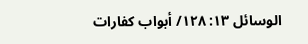الوسائل ١٣: ١٢٨/ أبواب کفارات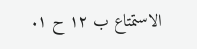الاستمتاع ب ١٢ ح ١.